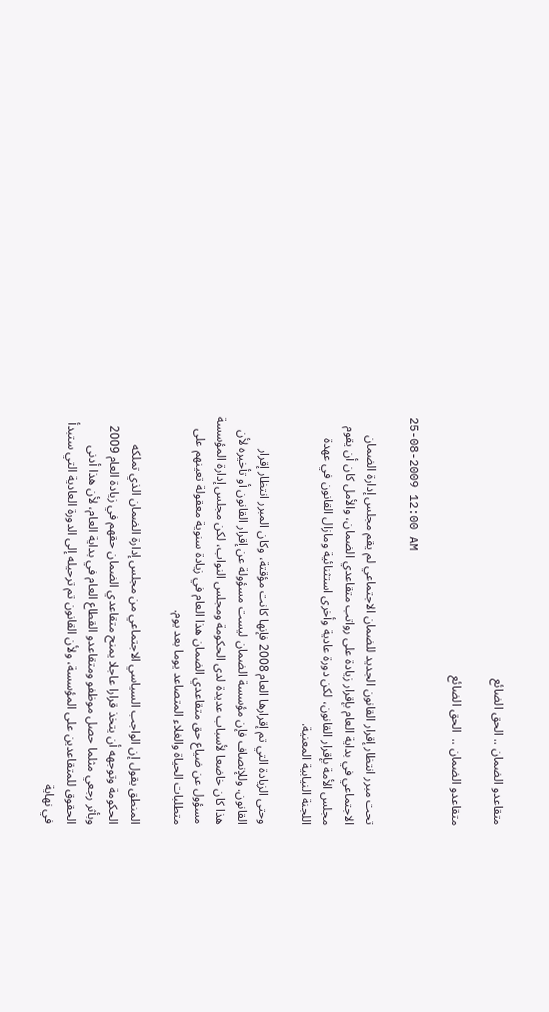متقاعدو الضمان .. الحق الضائع

متقاعدو الضمان ..  الحق الضائع

25-08-2009 12:00 AM

تحت مبرر انتظار إقرار القانون الجديد للضمان الاجتماعي لم يقم مجلس إدارة الضمان الاجتماعي في بداية العام بإقرار زيادة على رواتب متقاعدي الضمان، والأمل كان أن يقوم مجلس الأمة بإقرار القانون، لكن دورة عادية وأخرى استثنائية ومازال القانون في عهدة اللجنة النيابية المعنية.

وحتى الزيادة التي تم إقرارها العام 2008 فإنها كانت مؤقتة، وكان المبرر انتظار إقرار القانون. وللإنصاف فإن مؤسسة الضمان ليست مسؤولة عن إقرار القانون أو تأخيره لأن هذا كان خاضعا لأسباب عديدة لدى الحكومة ومجلس النواب، لكن مجلس إدارة المؤسسة مسؤول عن ضياع حق متقاعدي الضمان هذا العام في زيادة سنوية معقولة تعينهم على متطلبات الحياة والغلاء المتصاعد يوما بعد يوم.

المنطق يقول إن الواجب السياسي الاجتماعي من مجلس إدارة الضمان الذي تملكه الحكومة وتوجهه أن يتخذ قرارا عاجلا يمنح متقاعدي الضمان حقهم في زيادة العام 2009 وبأثر رجعي مثلما حصل موظفو ومتقاعدو القطاع العام في بداية العام، لأن هذا أدنى الحقوق للمتقاعدين على المؤسسة، ولأن القانون تم ترحيله إلى الدورة العادية التي ستبدأ في نهاية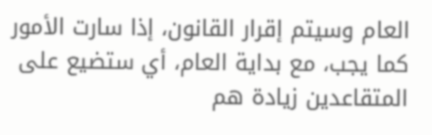العام وسيتم إقرار القانون، إذا سارت الأمور كما يجب، مع بداية العام، أي ستضيع على المتقاعدين زيادة هم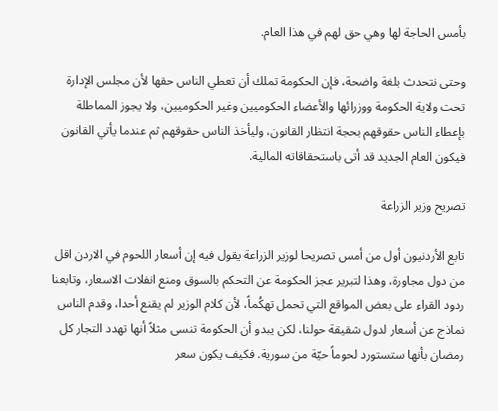بأمس الحاجة لها وهي حق لهم في هذا العام.

وحتى نتحدث بلغة واضحة، فإن الحكومة تملك أن تعطي الناس حقها لأن مجلس الإدارة تحت ولاية الحكومة ووزرائها والأعضاء الحكوميين وغير الحكوميين، ولا يجوز المماطلة بإعطاء الناس حقوقهم بحجة انتظار القانون، وليأخذ الناس حقوقهم ثم عندما يأتي القانون فيكون العام الجديد قد أتى باستحقاقاته المالية.

تصريح وزير الزراعة

تابع الأردنيون أول من أمس تصريحا لوزير الزراعة يقول فيه إن أسعار اللحوم في الاردن اقل من دول مجاورة، وهذا لتبرير عجز الحكومة عن التحكم بالسوق ومنع انفلات الاسعار، وتابعنا ردود القراء على بعض المواقع التي تحمل تهكُماً، لأن كلام الوزير لم يقنع أحدا، وقدم الناس نماذج عن أسعار لدول شقيقة حولنا، لكن يبدو أن الحكومة تنسى مثلاً أنها تهدد التجار كل رمضان بأنها ستستورد لحوماً حيّة من سورية. فكيف يكون سعر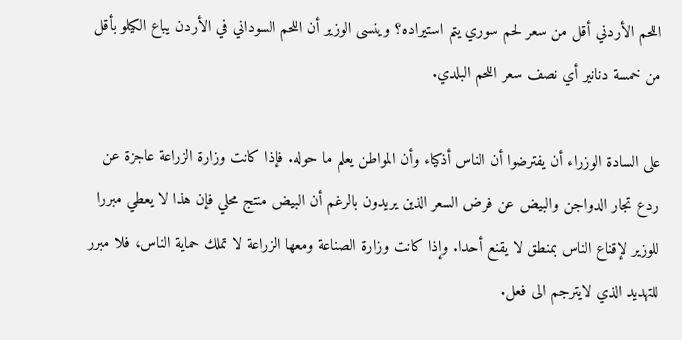اللحم الأردني أقل من سعر لحم سوري يتم استيراده؟ وينسى الوزير أن اللحم السوداني في الأردن يباع الكيلو بأقل من خمسة دنانير أي نصف سعر اللحم البلدي.

على السادة الوزراء أن يفترضوا أن الناس أذكياء وأن المواطن يعلم ما حوله. فإذا كانت وزارة الزراعة عاجزة عن ردع تجار الدواجن والبيض عن فرض السعر الذين يريدون بالرغم أن البيض منتج محلي فإن هذا لا يعطي مبررا للوزير لإقناع الناس بمنطق لا يقنع أحدا. وإذا كانت وزارة الصناعة ومعها الزراعة لا تملك حماية الناس، فلا مبرر للتهديد الذي لايترجم الى فعل.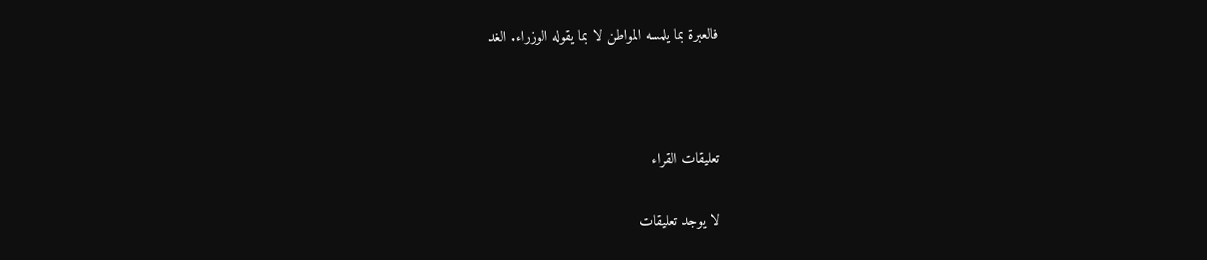فالعبرة بما يلمسه المواطن لا بما يقوله الوزراء. الغد



تعليقات القراء

لا يوجد تعليقات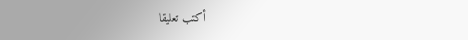أكتب تعليقا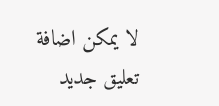لا يمكن اضافة تعليق جديد